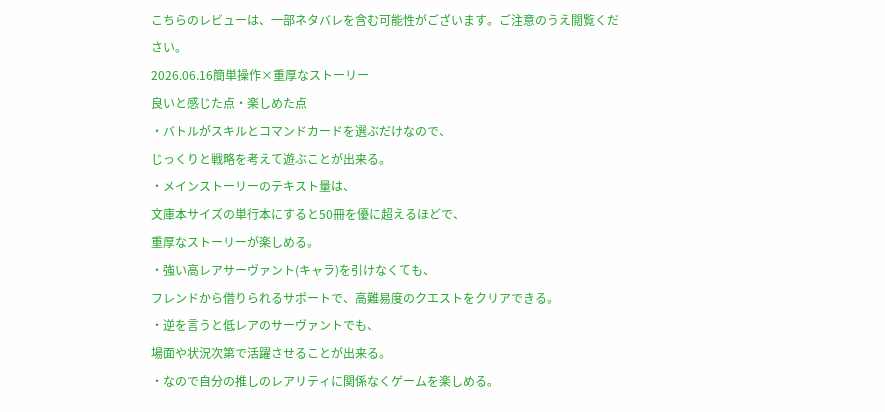こちらのレビューは、一部ネタバレを含む可能性がございます。ご注意のうえ閲覧ください。
2026.06.16簡単操作×重厚なストーリー
良いと感じた点・楽しめた点
・バトルがスキルとコマンドカードを選ぶだけなので、
じっくりと戦略を考えて遊ぶことが出来る。
・メインストーリーのテキスト量は、
文庫本サイズの単行本にすると50冊を優に超えるほどで、
重厚なストーリーが楽しめる。
・強い高レアサーヴァント(キャラ)を引けなくても、
フレンドから借りられるサポートで、高難易度のクエストをクリアできる。
・逆を言うと低レアのサーヴァントでも、
場面や状況次第で活躍させることが出来る。
・なので自分の推しのレアリティに関係なくゲームを楽しめる。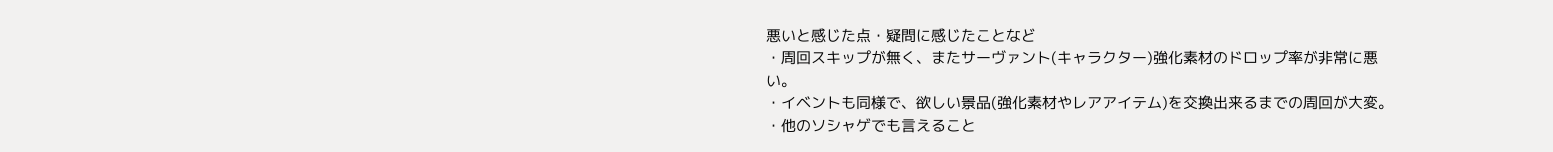悪いと感じた点・疑問に感じたことなど
・周回スキップが無く、またサーヴァント(キャラクター)強化素材のドロップ率が非常に悪い。
・イベントも同様で、欲しい景品(強化素材やレアアイテム)を交換出来るまでの周回が大変。
・他のソシャゲでも言えること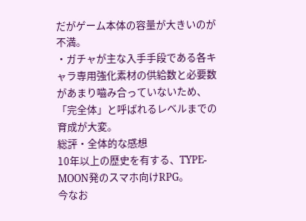だがゲーム本体の容量が大きいのが不満。
・ガチャが主な入手手段である各キャラ専用強化素材の供給数と必要数があまり嚙み合っていないため、
「完全体」と呼ばれるレベルまでの育成が大変。
総評・全体的な感想
10年以上の歴史を有する、TYPE-MOON発のスマホ向けRPG。
今なお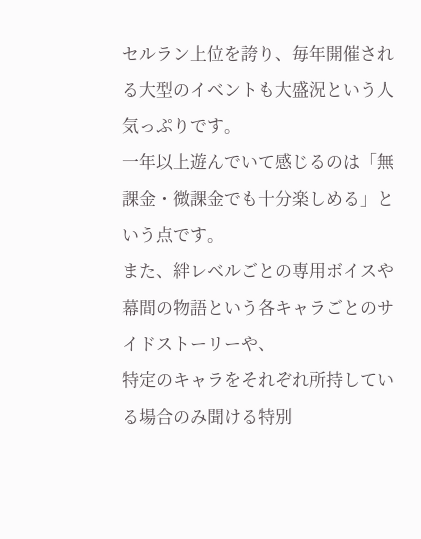セルラン上位を誇り、毎年開催される大型のイベントも大盛況という人気っぷりです。
一年以上遊んでいて感じるのは「無課金・微課金でも十分楽しめる」という点です。
また、絆レベルごとの専用ボイスや幕間の物語という各キャラごとのサイドストーリーや、
特定のキャラをそれぞれ所持している場合のみ聞ける特別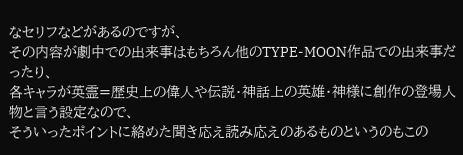なセリフなどがあるのですが、
その内容が劇中での出来事はもちろん他のTYPE-MOON作品での出来事だったり、
各キャラが英霊=歴史上の偉人や伝説・神話上の英雄・神様に創作の登場人物と言う設定なので、
そういったポイントに絡めた聞き応え読み応えのあるものというのもこの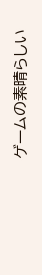ゲームの素晴らしい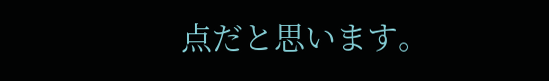点だと思います。